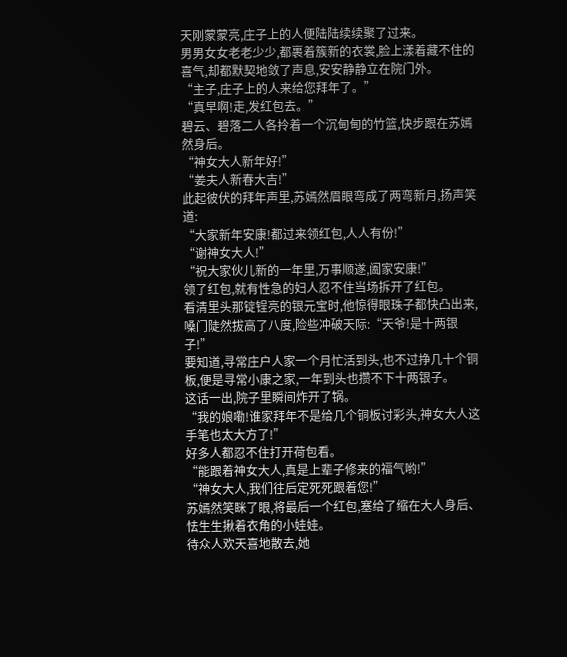天刚蒙蒙亮,庄子上的人便陆陆续续聚了过来。
男男女女老老少少,都裹着簇新的衣裳,脸上漾着藏不住的喜气,却都默契地敛了声息,安安静静立在院门外。
“主子,庄子上的人来给您拜年了。”
“真早啊!走,发红包去。”
碧云、碧落二人各拎着一个沉甸甸的竹篮,快步跟在苏嫣然身后。
“神女大人新年好!”
“姜夫人新春大吉!”
此起彼伏的拜年声里,苏嫣然眉眼弯成了两弯新月,扬声笑道:
“大家新年安康!都过来领红包,人人有份!”
“谢神女大人!”
“祝大家伙儿新的一年里,万事顺遂,阖家安康!”
领了红包,就有性急的妇人忍不住当场拆开了红包。
看清里头那锭锃亮的银元宝时,他惊得眼珠子都快凸出来,嗓门陡然拔高了八度,险些冲破天际:“天爷!是十两银子!”
要知道,寻常庄户人家一个月忙活到头,也不过挣几十个铜板,便是寻常小康之家,一年到头也攒不下十两银子。
这话一出,院子里瞬间炸开了锅。
“我的娘嘞!谁家拜年不是给几个铜板讨彩头,神女大人这手笔也太大方了!”
好多人都忍不住打开荷包看。
“能跟着神女大人,真是上辈子修来的福气哟!”
“神女大人,我们往后定死死跟着您!”
苏嫣然笑眯了眼,将最后一个红包,塞给了缩在大人身后、怯生生揪着衣角的小娃娃。
待众人欢天喜地散去,她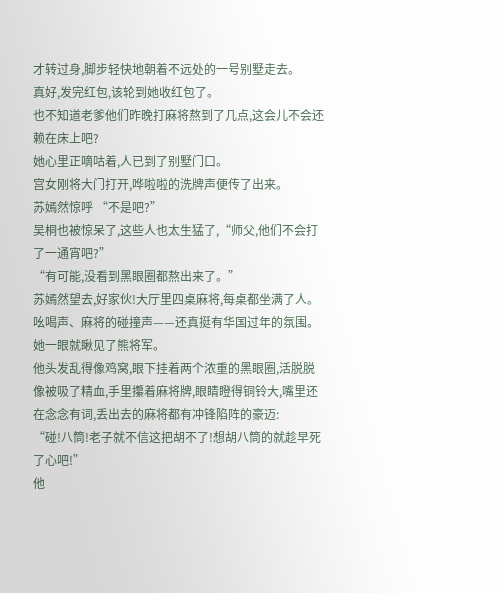才转过身,脚步轻快地朝着不远处的一号别墅走去。
真好,发完红包,该轮到她收红包了。
也不知道老爹他们昨晚打麻将熬到了几点,这会儿不会还赖在床上吧?
她心里正嘀咕着,人已到了别墅门口。
宫女刚将大门打开,哗啦啦的洗牌声便传了出来。
苏嫣然惊呼 “不是吧?”
吴桐也被惊呆了,这些人也太生猛了,“师父,他们不会打了一通宵吧?”
“有可能,没看到黑眼圈都熬出来了。”
苏嫣然望去,好家伙!大厅里四桌麻将,每桌都坐满了人。
吆喝声、麻将的碰撞声——还真挺有华国过年的氛围。
她一眼就瞅见了熊将军。
他头发乱得像鸡窝,眼下挂着两个浓重的黑眼圈,活脱脱像被吸了精血,手里攥着麻将牌,眼睛瞪得铜铃大,嘴里还在念念有词,丢出去的麻将都有冲锋陷阵的豪迈:
“碰!八筒!老子就不信这把胡不了!想胡八筒的就趁早死了心吧!”
他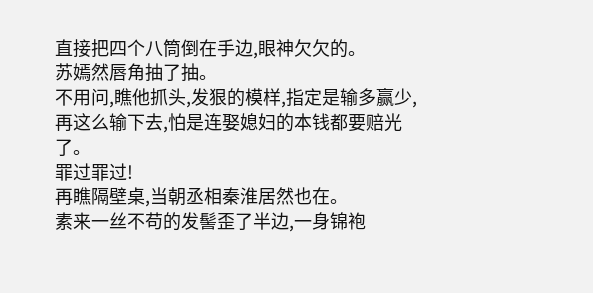直接把四个八筒倒在手边,眼神欠欠的。
苏嫣然唇角抽了抽。
不用问,瞧他抓头,发狠的模样,指定是输多赢少,再这么输下去,怕是连娶媳妇的本钱都要赔光了。
罪过罪过!
再瞧隔壁桌,当朝丞相秦淮居然也在。
素来一丝不苟的发髻歪了半边,一身锦袍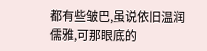都有些皱巴,虽说依旧温润儒雅,可那眼底的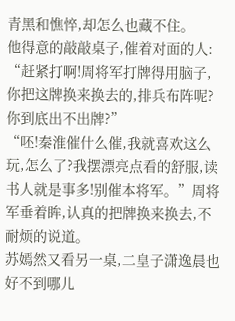青黑和憔悴,却怎么也藏不住。
他得意的敲敲桌子,催着对面的人:
“赶紧打啊!周将军打牌得用脑子,你把这牌换来换去的,排兵布阵呢?你到底出不出牌?”
“呸!秦淮催什么催,我就喜欢这么玩,怎么了?我摆漂亮点看的舒服,读书人就是事多!别催本将军。”周将军垂着眸,认真的把牌换来换去,不耐烦的说道。
苏嫣然又看另一桌,二皇子潇逸晨也好不到哪儿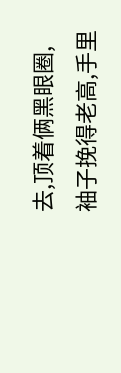去,顶着俩黑眼圈,袖子挽得老高,手里